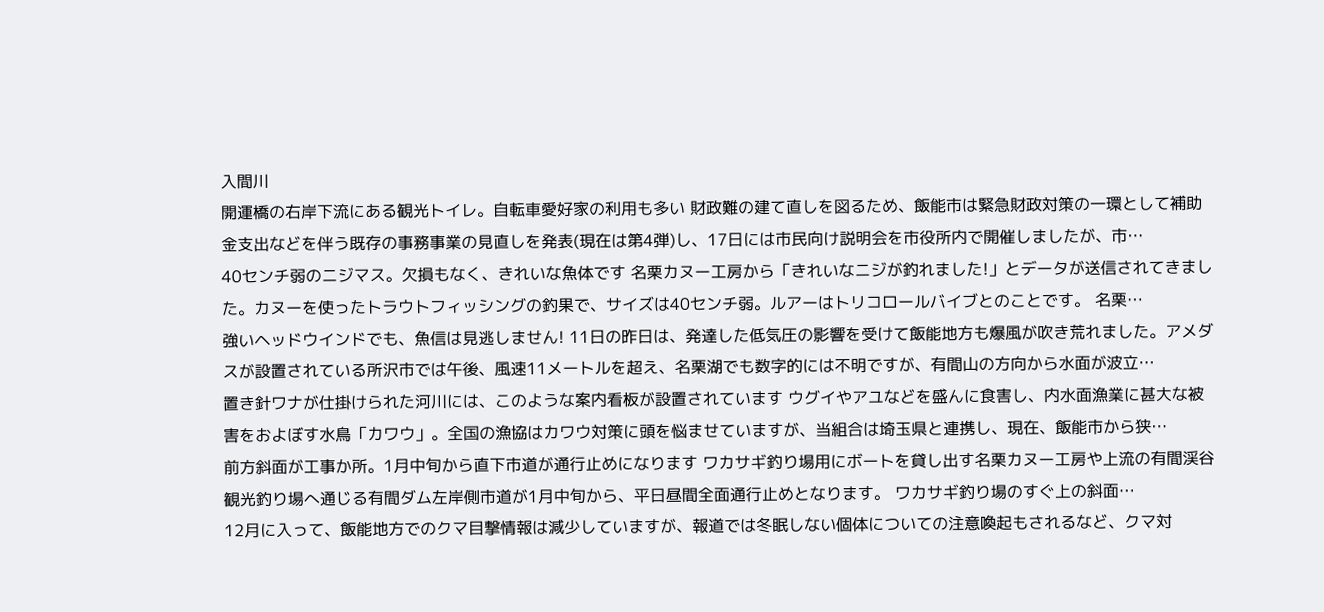入間川
開運橋の右岸下流にある観光トイレ。自転車愛好家の利用も多い 財政難の建て直しを図るため、飯能市は緊急財政対策の一環として補助金支出などを伴う既存の事務事業の見直しを発表(現在は第4弾)し、17日には市民向け説明会を市役所内で開催しましたが、市…
40センチ弱のニジマス。欠損もなく、きれいな魚体です 名栗カヌー工房から「きれいなニジが釣れました!」とデータが送信されてきました。カヌーを使ったトラウトフィッシングの釣果で、サイズは40センチ弱。ルアーはトリコロールバイブとのことです。 名栗…
強いヘッドウインドでも、魚信は見逃しません! 11日の昨日は、発達した低気圧の影響を受けて飯能地方も爆風が吹き荒れました。アメダスが設置されている所沢市では午後、風速11メートルを超え、名栗湖でも数字的には不明ですが、有間山の方向から水面が波立…
置き針ワナが仕掛けられた河川には、このような案内看板が設置されています ウグイやアユなどを盛んに食害し、内水面漁業に甚大な被害をおよぼす水鳥「カワウ」。全国の漁協はカワウ対策に頭を悩ませていますが、当組合は埼玉県と連携し、現在、飯能市から狭…
前方斜面が工事か所。1月中旬から直下市道が通行止めになります ワカサギ釣り場用にボートを貸し出す名栗カヌー工房や上流の有間渓谷観光釣り場へ通じる有間ダム左岸側市道が1月中旬から、平日昼間全面通行止めとなります。 ワカサギ釣り場のすぐ上の斜面…
12月に入って、飯能地方でのクマ目撃情報は減少していますが、報道では冬眠しない個体についての注意喚起もされるなど、クマ対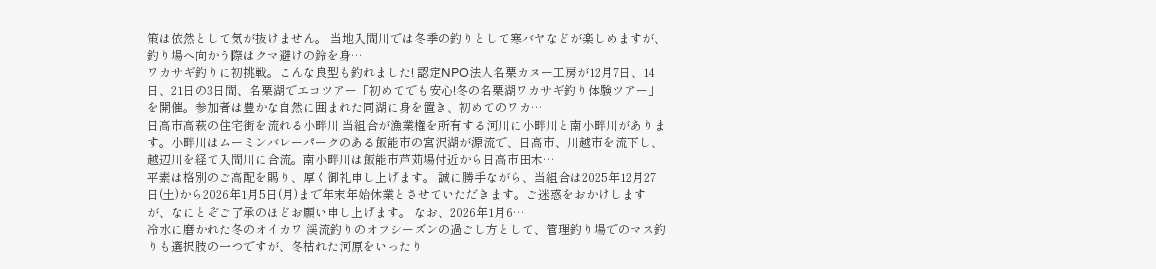策は依然として気が抜けません。 当地入間川では冬季の釣りとして寒バヤなどが楽しめますが、釣り場へ向かう際はクマ避けの鈴を身…
ワカサギ釣りに初挑戦。こんな良型も釣れました! 認定NPO法人名栗カヌー工房が12月7日、14日、21日の3日間、名栗湖でエコツアー「初めてでも安心!冬の名栗湖ワカサギ釣り体験ツアー」を開催。参加者は豊かな自然に囲まれた同湖に身を置き、初めてのワカ…
日高市高萩の住宅街を流れる小畔川 当組合が漁業権を所有する河川に小畔川と南小畔川があります。小畔川はムーミンバレーパークのある飯能市の宮沢湖が源流で、日高市、川越市を流下し、越辺川を経て入間川に合流。南小畔川は飯能市芦苅場付近から日高市田木…
平素は格別のご高配を賜り、厚く御礼申し上げます。 誠に勝手ながら、当組合は2025年12月27日(土)から2026年1月5日(月)まで年末年始休業とさせていただきます。ご迷惑をおかけしますが、なにとぞご了承のほどお願い申し上げます。 なお、2026年1月6…
冷水に磨かれた冬のオイカワ 渓流釣りのオフシーズンの過ごし方として、管理釣り場でのマス釣りも選択肢の一つですが、冬枯れた河原をいったり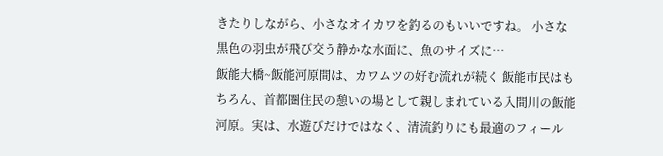きたりしながら、小さなオイカワを釣るのもいいですね。 小さな黒色の羽虫が飛び交う静かな水面に、魚のサイズに…
飯能大橋~飯能河原間は、カワムツの好む流れが続く 飯能市民はもちろん、首都圏住民の憩いの場として親しまれている入間川の飯能河原。実は、水遊びだけではなく、清流釣りにも最適のフィール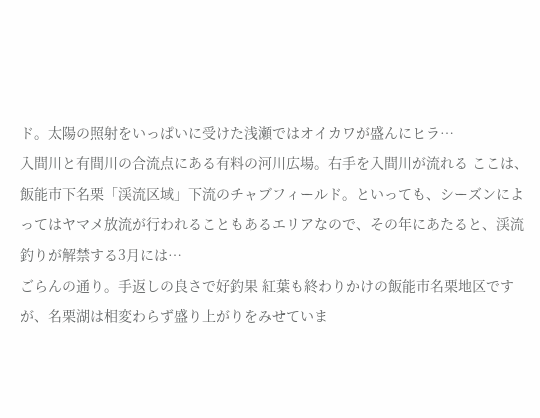ド。太陽の照射をいっぱいに受けた浅瀬ではオイカワが盛んにヒラ…
入間川と有間川の合流点にある有料の河川広場。右手を入間川が流れる ここは、飯能市下名栗「渓流区域」下流のチャブフィールド。といっても、シーズンによってはヤマメ放流が行われることもあるエリアなので、その年にあたると、渓流釣りが解禁する3月には…
ごらんの通り。手返しの良さで好釣果 紅葉も終わりかけの飯能市名栗地区ですが、名栗湖は相変わらず盛り上がりをみせていま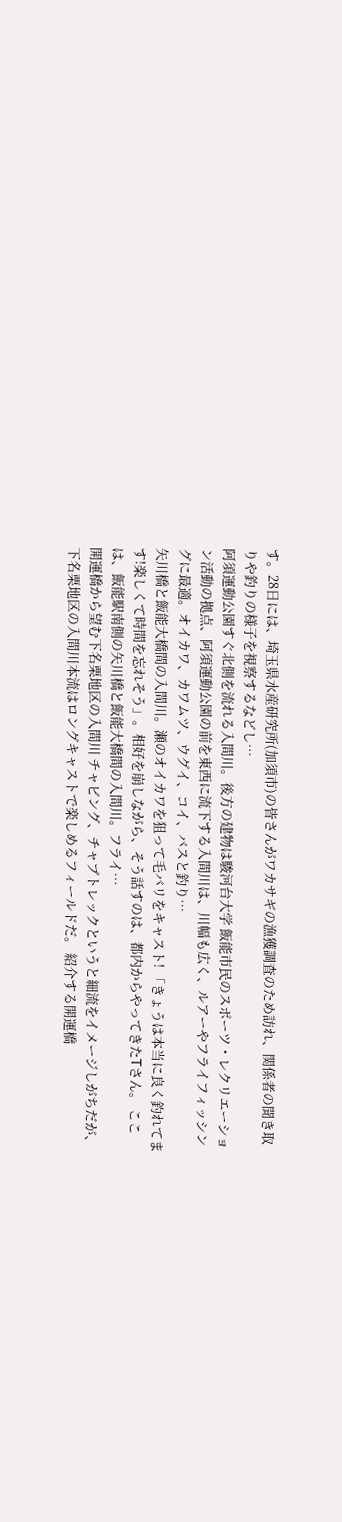す。28日には、埼玉県水産研究所(加須市)の皆さんがワカサギの漁獲調査のため訪れ、関係者の聞き取りや釣りの様子を視察するなどし…
阿須運動公園すぐ北側を流れる入間川。後方の建物は駿河台大学 飯能市民のスポーツ・レクリエーション活動の拠点、阿須運動公園の前を東西に流下する入間川は、川幅も広く、ルアーやフライフィッシングに最適。オイカワ、カワムツ、ウグイ、コイ、バスと釣り…
矢川橋と飯能大橋間の入間川。瀬のオイカワを狙って毛バリをキャスト! 「きょうは本当に良く釣れてます!楽しくて時間を忘れそう」。相好を崩しながら、そう話すのは、都内からやってきたTさん。 ここは、飯能駅南側の矢川橋と飯能大橋間の入間川。フライ…
開運橋から望む下名栗地区の入間川 チャビング、チャブトレックというと細流をイメージしがちだが、下名栗地区の入間川本流はロングキャストで楽しめるフィールドだ。 紹介する開運橋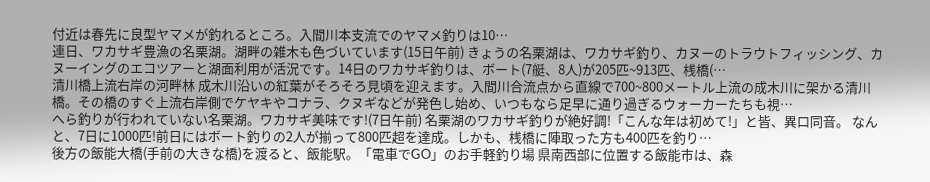付近は春先に良型ヤマメが釣れるところ。入間川本支流でのヤマメ釣りは10…
連日、ワカサギ豊漁の名栗湖。湖畔の雑木も色づいています(15日午前) きょうの名栗湖は、ワカサギ釣り、カヌーのトラウトフィッシング、カヌーイングのエコツアーと湖面利用が活況です。14日のワカサギ釣りは、ボート(7艇、8人)が205匹~913匹、桟橋(…
清川橋上流右岸の河畔林 成木川沿いの紅葉がそろそろ見頃を迎えます。入間川合流点から直線で700~800メートル上流の成木川に架かる清川橋。その橋のすぐ上流右岸側でケヤキやコナラ、クヌギなどが発色し始め、いつもなら足早に通り過ぎるウォーカーたちも視…
へら釣りが行われていない名栗湖。ワカサギ美味です!(7日午前) 名栗湖のワカサギ釣りが絶好調!「こんな年は初めて!」と皆、異口同音。 なんと、7日に1000匹!前日にはボート釣りの2人が揃って800匹超を達成。しかも、桟橋に陣取った方も400匹を釣り…
後方の飯能大橋(手前の大きな橋)を渡ると、飯能駅。「電車でGO」のお手軽釣り場 県南西部に位置する飯能市は、森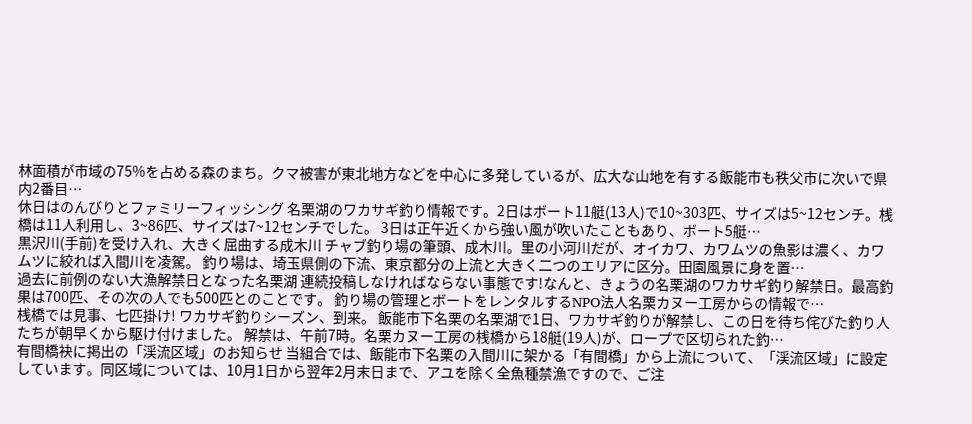林面積が市域の75%を占める森のまち。クマ被害が東北地方などを中心に多発しているが、広大な山地を有する飯能市も秩父市に次いで県内2番目…
休日はのんびりとファミリーフィッシング 名栗湖のワカサギ釣り情報です。2日はボート11艇(13人)で10~303匹、サイズは5~12センチ。桟橋は11人利用し、3~86匹、サイズは7~12センチでした。 3日は正午近くから強い風が吹いたこともあり、ボート5艇…
黒沢川(手前)を受け入れ、大きく屈曲する成木川 チャブ釣り場の筆頭、成木川。里の小河川だが、オイカワ、カワムツの魚影は濃く、カワムツに絞れば入間川を凌駕。 釣り場は、埼玉県側の下流、東京都分の上流と大きく二つのエリアに区分。田園風景に身を置…
過去に前例のない大漁解禁日となった名栗湖 連続投稿しなければならない事態です!なんと、きょうの名栗湖のワカサギ釣り解禁日。最高釣果は700匹、その次の人でも500匹とのことです。 釣り場の管理とボートをレンタルするNPO法人名栗カヌー工房からの情報で…
桟橋では見事、七匹掛け! ワカサギ釣りシーズン、到来。 飯能市下名栗の名栗湖で1日、ワカサギ釣りが解禁し、この日を待ち侘びた釣り人たちが朝早くから駆け付けました。 解禁は、午前7時。名栗カヌー工房の桟橋から18艇(19人)が、ロープで区切られた釣…
有間橋袂に掲出の「渓流区域」のお知らせ 当組合では、飯能市下名栗の入間川に架かる「有間橋」から上流について、「渓流区域」に設定しています。同区域については、10月1日から翌年2月末日まで、アユを除く全魚種禁漁ですので、ご注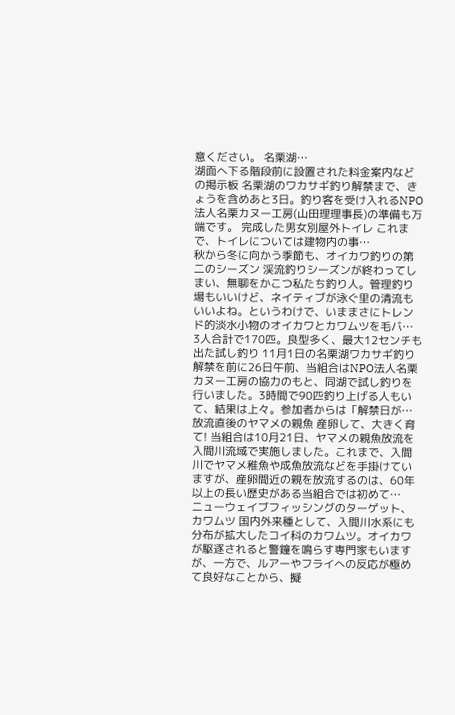意ください。 名栗湖…
湖面へ下る階段前に設置された料金案内などの掲示板 名栗湖のワカサギ釣り解禁まで、きょうを含めあと3日。釣り客を受け入れるNPO法人名栗カヌー工房(山田理理事長)の準備も万端です。 完成した男女別屋外トイレ これまで、トイレについては建物内の事…
秋から冬に向かう季節も、オイカワ釣りの第二のシーズン 渓流釣りシーズンが終わってしまい、無聊をかこつ私たち釣り人。管理釣り場もいいけど、ネイティブが泳ぐ里の清流もいいよね。というわけで、いままさにトレンド的淡水小物のオイカワとカワムツを毛バ…
3人合計で170匹。良型多く、最大12センチも出た試し釣り 11月1日の名栗湖ワカサギ釣り解禁を前に26日午前、当組合はNPO法人名栗カヌー工房の協力のもと、同湖で試し釣りを行いました。3時間で90匹釣り上げる人もいて、結果は上々。参加者からは「解禁日が…
放流直後のヤマメの親魚 産卵して、大きく育て! 当組合は10月21日、ヤマメの親魚放流を入間川流域で実施しました。これまで、入間川でヤマメ稚魚や成魚放流などを手掛けていますが、産卵間近の親を放流するのは、60年以上の長い歴史がある当組合では初めて…
ニューウェイブフィッシングのターゲット、カワムツ 国内外来種として、入間川水系にも分布が拡大したコイ科のカワムツ。オイカワが駆逐されると警鐘を鳴らす専門家もいますが、一方で、ルアーやフライへの反応が極めて良好なことから、擬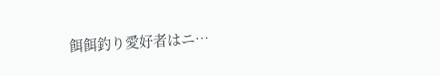餌餌釣り愛好者はニ…